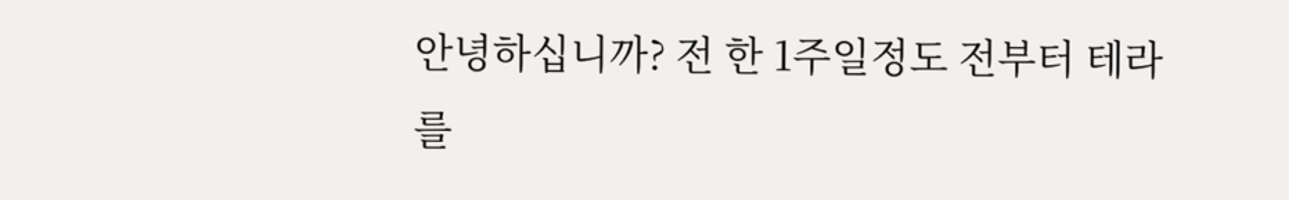안녕하십니까? 전 한 1주일정도 전부터 테라를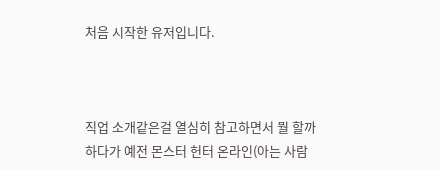처음 시작한 유저입니다.



직업 소개같은걸 열심히 참고하면서 뭘 할까하다가 예전 몬스터 헌터 온라인(아는 사람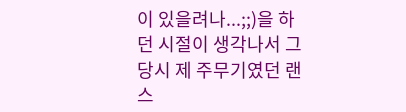이 있을려나...;;)을 하던 시절이 생각나서 그 당시 제 주무기였던 랜스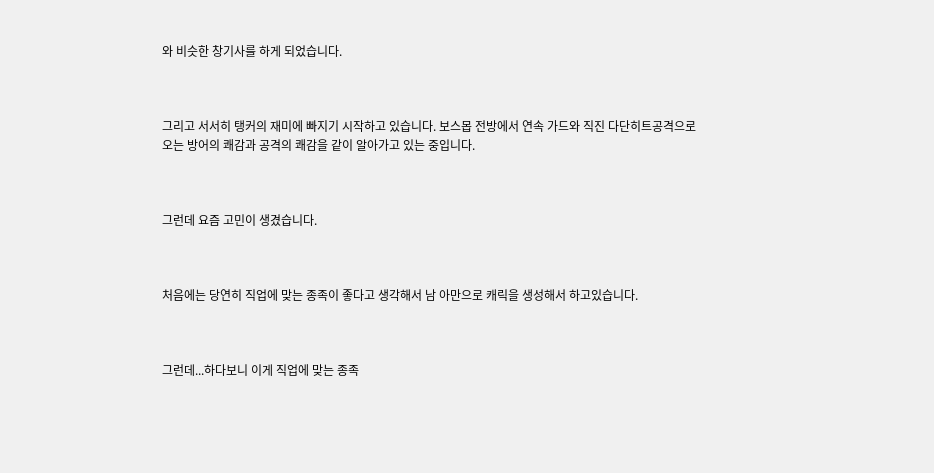와 비슷한 창기사를 하게 되었습니다.



그리고 서서히 탱커의 재미에 빠지기 시작하고 있습니다. 보스몹 전방에서 연속 가드와 직진 다단히트공격으로 오는 방어의 쾌감과 공격의 쾌감을 같이 알아가고 있는 중입니다.



그런데 요즘 고민이 생겼습니다.



처음에는 당연히 직업에 맞는 종족이 좋다고 생각해서 남 아만으로 캐릭을 생성해서 하고있습니다.



그런데...하다보니 이게 직업에 맞는 종족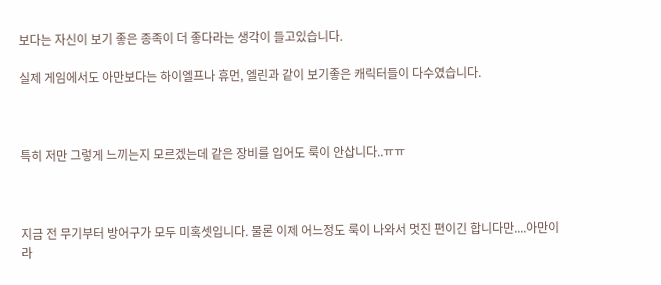보다는 자신이 보기 좋은 종족이 더 좋다라는 생각이 들고있습니다.

실제 게임에서도 아만보다는 하이엘프나 휴먼, 엘린과 같이 보기좋은 캐릭터들이 다수였습니다.



특히 저만 그렇게 느끼는지 모르겠는데 같은 장비를 입어도 룩이 안삽니다..ㅠㅠ



지금 전 무기부터 방어구가 모두 미혹셋입니다. 물론 이제 어느정도 룩이 나와서 멋진 편이긴 합니다만....아만이라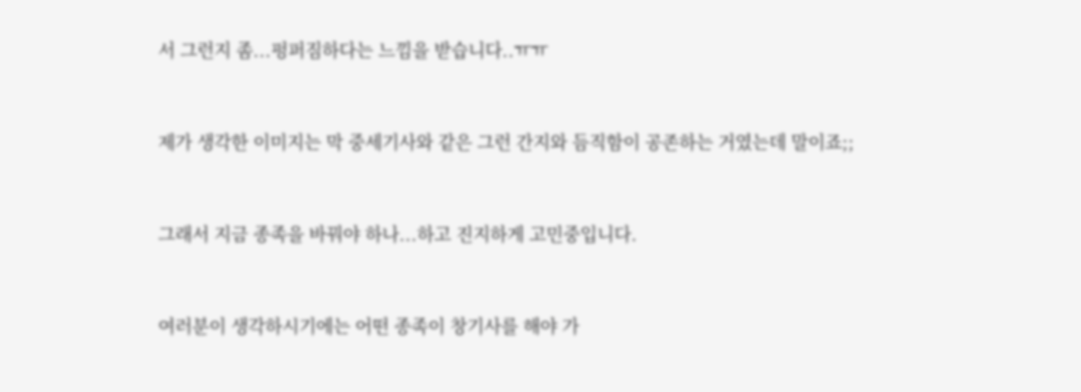서 그런지 좀...펑퍼짐하다는 느낌을 받습니다..ㅠㅠ



제가 생각한 이미지는 막 중세기사와 같은 그런 간지와 듬직함이 공존하는 거였는데 말이죠;;



그래서 지금 종족을 바꿔야 하나...하고 진지하게 고민중입니다.



여러분이 생각하시기에는 어떤 종족이 창기사를 해야 가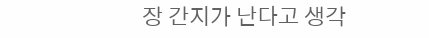장 간지가 난다고 생각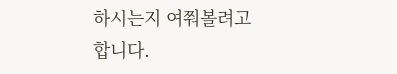하시는지 여쭤볼려고 합니다.